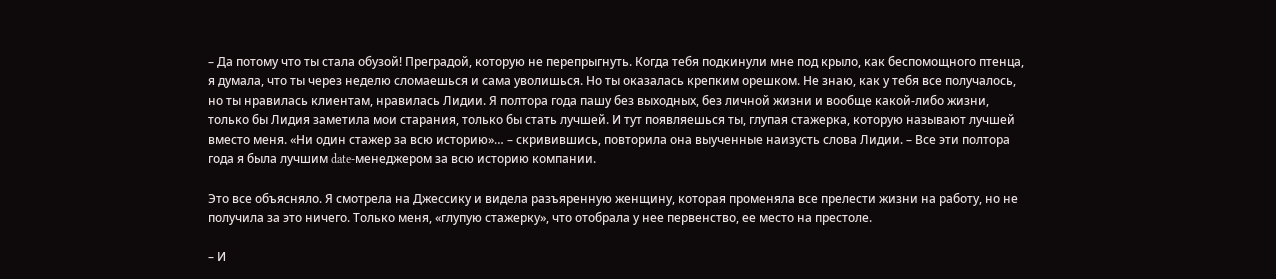– Да потому что ты стала обузой! Преградой, которую не перепрыгнуть. Когда тебя подкинули мне под крыло, как беспомощного птенца, я думала, что ты через неделю сломаешься и сама уволишься. Но ты оказалась крепким орешком. Не знаю, как у тебя все получалось, но ты нравилась клиентам, нравилась Лидии. Я полтора года пашу без выходных, без личной жизни и вообще какой-либо жизни, только бы Лидия заметила мои старания, только бы стать лучшей. И тут появляешься ты, глупая стажерка, которую называют лучшей вместо меня. «Ни один стажер за всю историю»… – скривившись, повторила она выученные наизусть слова Лидии. – Все эти полтора года я была лучшим date-менеджером за всю историю компании.

Это все объясняло. Я смотрела на Джессику и видела разъяренную женщину, которая променяла все прелести жизни на работу, но не получила за это ничего. Только меня, «глупую стажерку», что отобрала у нее первенство, ее место на престоле.

– И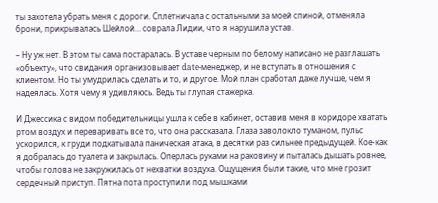ты захотела убрать меня с дороги. Сплетничала с остальными за моей спиной, отменяла брони, прикрывалась Шейлой… соврала Лидии, что я нарушила устав.

– Ну уж нет. В этом ты сама постаралась. В уставе черным по белому написано не разглашать «объекту», что свидания организовывает date-менеджер, и не вступать в отношения с клиентом. Но ты умудрилась сделать и то, и другое. Мой план сработал даже лучше, чем я надеялась. Хотя чему я удивляюсь. Ведь ты глупая стажерка.

И Джессика с видом победительницы ушла к себе в кабинет, оставив меня в коридоре хватать ртом воздух и переваривать все то, что она рассказала. Глаза заволокло туманом, пульс ускорился, к груди подкатывала паническая атака, в десятки раз сильнее предыдущей. Кое-как я добралась до туалета и закрылась. Оперлась руками на раковину и пыталась дышать ровнее, чтобы голова не закружилась от нехватки воздуха. Ощущения были такие, что мне грозит сердечный приступ. Пятна пота проступили под мышками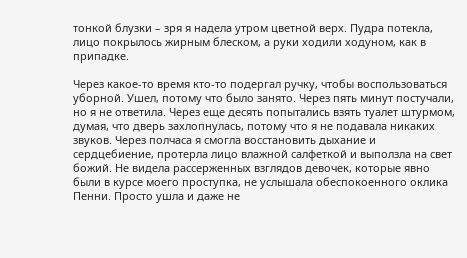тонкой блузки – зря я надела утром цветной верх. Пудра потекла, лицо покрылось жирным блеском, а руки ходили ходуном, как в припадке.

Через какое-то время кто-то подергал ручку, чтобы воспользоваться уборной. Ушел, потому что было занято. Через пять минут постучали, но я не ответила. Через еще десять попытались взять туалет штурмом, думая, что дверь захлопнулась, потому что я не подавала никаких звуков. Через полчаса я смогла восстановить дыхание и сердцебиение, протерла лицо влажной салфеткой и выползла на свет божий. Не видела рассерженных взглядов девочек, которые явно были в курсе моего проступка, не услышала обеспокоенного оклика Пенни. Просто ушла и даже не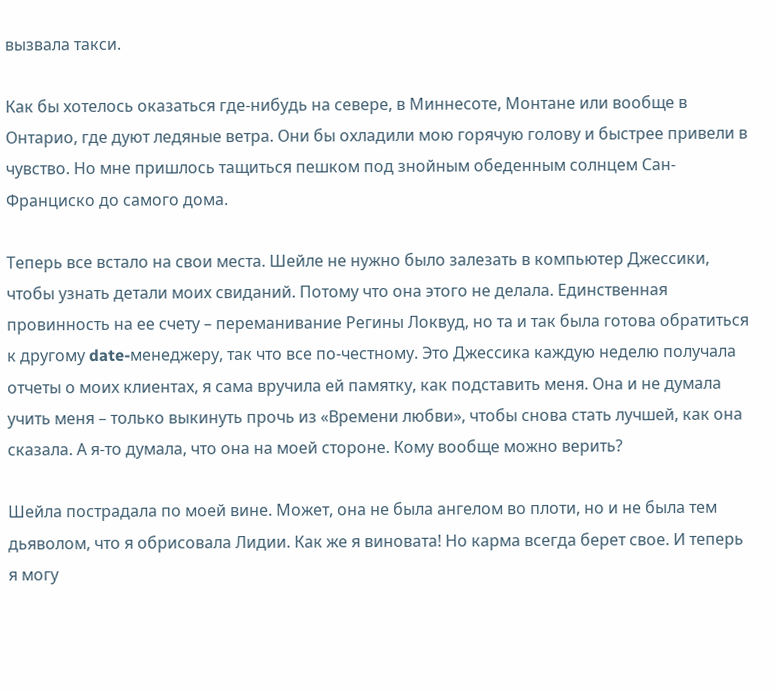вызвала такси.

Как бы хотелось оказаться где-нибудь на севере, в Миннесоте, Монтане или вообще в Онтарио, где дуют ледяные ветра. Они бы охладили мою горячую голову и быстрее привели в чувство. Но мне пришлось тащиться пешком под знойным обеденным солнцем Сан-Франциско до самого дома.

Теперь все встало на свои места. Шейле не нужно было залезать в компьютер Джессики, чтобы узнать детали моих свиданий. Потому что она этого не делала. Единственная провинность на ее счету – переманивание Регины Локвуд, но та и так была готова обратиться к другому date-менеджеру, так что все по-честному. Это Джессика каждую неделю получала отчеты о моих клиентах, я сама вручила ей памятку, как подставить меня. Она и не думала учить меня – только выкинуть прочь из «Времени любви», чтобы снова стать лучшей, как она сказала. А я-то думала, что она на моей стороне. Кому вообще можно верить?

Шейла пострадала по моей вине. Может, она не была ангелом во плоти, но и не была тем дьяволом, что я обрисовала Лидии. Как же я виновата! Но карма всегда берет свое. И теперь я могу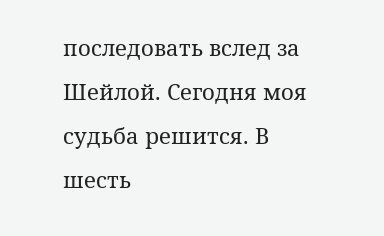последовать вслед за Шейлой. Сегодня моя судьба решится. В шесть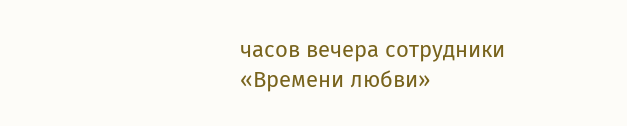часов вечера сотрудники «Времени любви»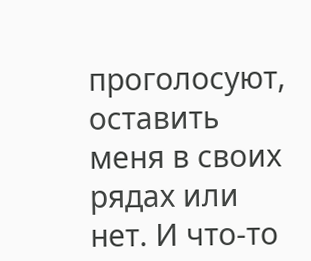проголосуют, оставить меня в своих рядах или нет. И что-то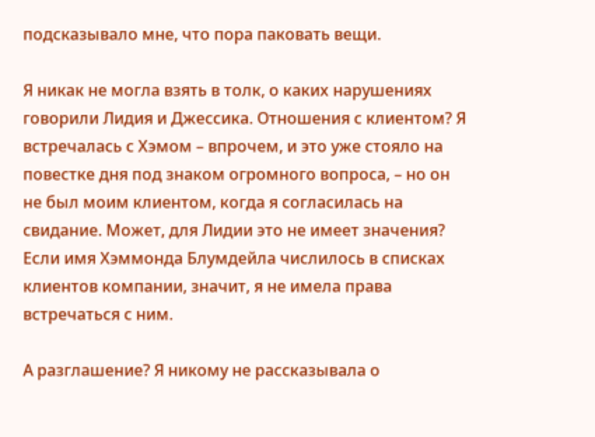подсказывало мне, что пора паковать вещи.

Я никак не могла взять в толк, о каких нарушениях говорили Лидия и Джессика. Отношения с клиентом? Я встречалась с Хэмом – впрочем, и это уже стояло на повестке дня под знаком огромного вопроса, – но он не был моим клиентом, когда я согласилась на свидание. Может, для Лидии это не имеет значения? Если имя Хэммонда Блумдейла числилось в списках клиентов компании, значит, я не имела права встречаться с ним.

А разглашение? Я никому не рассказывала о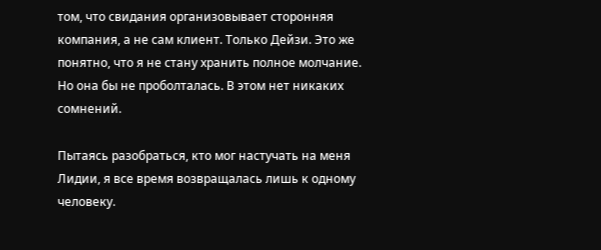том, что свидания организовывает сторонняя компания, а не сам клиент. Только Дейзи. Это же понятно, что я не стану хранить полное молчание. Но она бы не проболталась. В этом нет никаких сомнений.

Пытаясь разобраться, кто мог настучать на меня Лидии, я все время возвращалась лишь к одному человеку.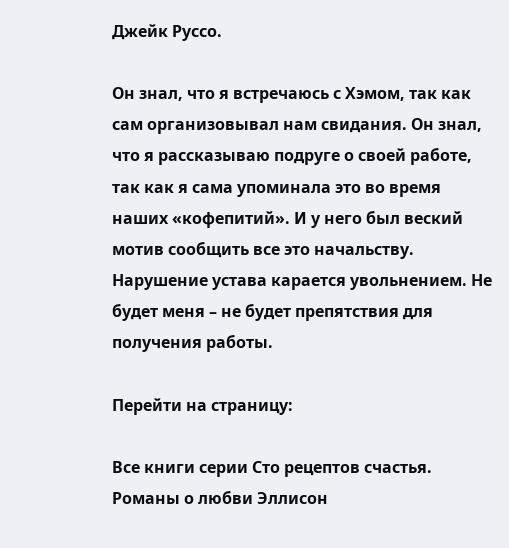Джейк Руссо.

Он знал, что я встречаюсь с Хэмом, так как сам организовывал нам свидания. Он знал, что я рассказываю подруге о своей работе, так как я сама упоминала это во время наших «кофепитий». И у него был веский мотив сообщить все это начальству. Нарушение устава карается увольнением. Не будет меня – не будет препятствия для получения работы.

Перейти на страницу:

Все книги серии Сто рецептов счастья. Романы о любви Эллисон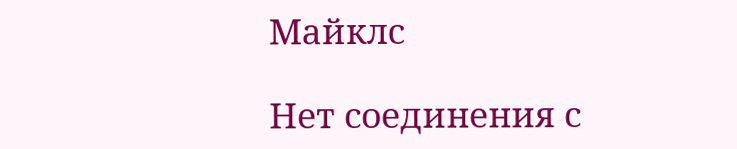Майклс

Нет соединения с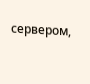сервером,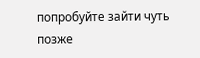попробуйте зайти чуть позже